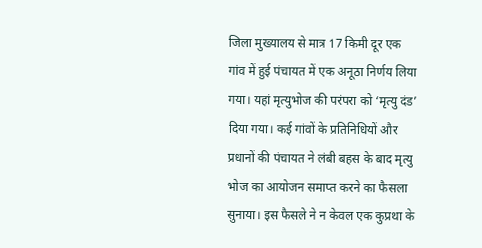जिला मुख्यालय से मात्र 17 किमी दूर एक गांव में हुई पंचायत में एक अनूठा निर्णय लिया गया। यहां मृत्युभोज की परंपरा को ‘मृत्यु दंड’ दिया गया। कई गांवों के प्रतिनिधियों और प्रधानों की पंचायत ने लंबी बहस के बाद मृत्यु भोज का आयोजन समाप्त करने का फैसला सुनाया। इस फैसले ने न केवल एक कुप्रथा के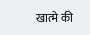खात्मे की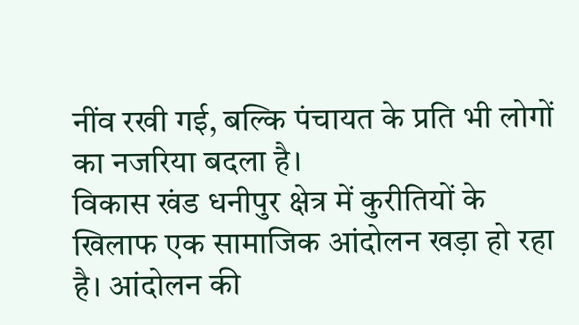नींव रखी गई, बल्कि पंचायत के प्रति भी लोगों का नजरिया बदला है।
विकास खंड धनीपुर क्षेत्र में कुरीतियों के खिलाफ एक सामाजिक आंदोलन खड़ा हो रहा है। आंदोलन की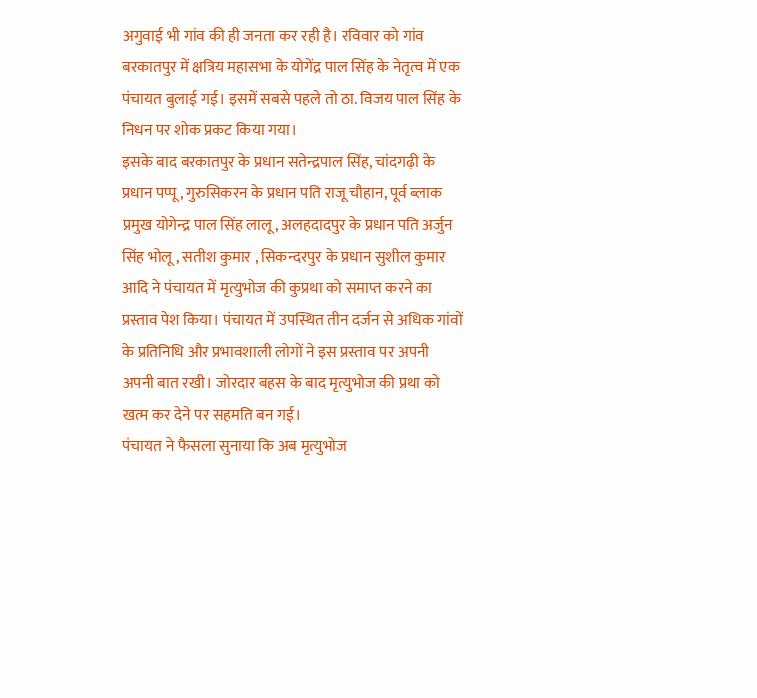अगुवाई भी गांव की ही जनता कर रही है। रविवार को गांव बरकातपुर में क्षत्रिय महासभा के योगेंद्र पाल सिंह के नेतृत्व में एक पंचायत बुलाई गई। इसमें सबसे पहले तो ठा. विजय पाल सिंह के निधन पर शोक प्रकट किया गया।
इसके बाद बरकातपुर के प्रधान सतेन्द्रपाल सिंह, चांदगढ़ी के प्रधान पप्पू, गुरुसिकरन के प्रधान पति राजू चौहान, पूर्व ब्लाक प्रमुख योगेन्द्र पाल सिंह लालू, अलहदादपुर के प्रधान पति अर्जुन सिंह भोलू , सतीश कुमार , सिकन्दरपुर के प्रधान सुशील कुमार आदि ने पंचायत में मृत्युभोज की कुप्रथा को समाप्त करने का प्रस्ताव पेश किया। पंचायत में उपस्थित तीन दर्जन से अधिक गांवों के प्रतिनिधि और प्रभावशाली लोगों ने इस प्रस्ताव पर अपनी अपनी बात रखी। जोरदार बहस के बाद मृत्युभोज की प्रथा को खत्म कर देने पर सहमति बन गई।
पंचायत ने फैसला सुनाया कि अब मृत्युभोज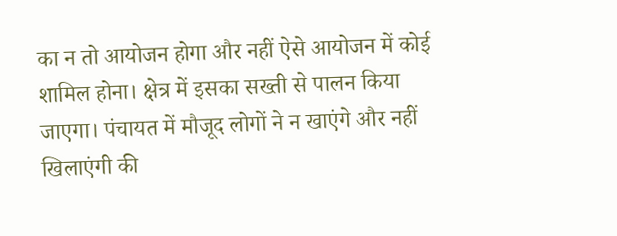का न तो आयोजन होगा और नहीं ऐसे आयोजन में कोई शामिल होना। क्षेत्र में इसका सख्ती से पालन किया जाएगा। पंचायत में मौजूद लोगों ने न खाएंगे और नहीं खिलाएंगी की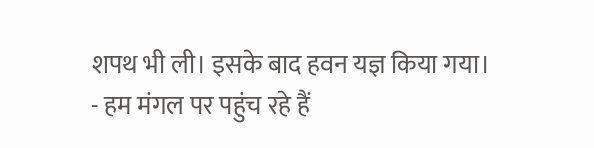शपथ भी ली। इसके बाद हवन यज्ञ किया गया।
- हम मंगल पर पहुंच रहे हैं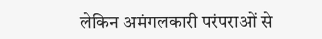लेकिन अमंगलकारी परंपराओं से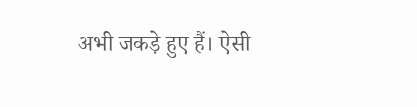अभी जकड़े हुए हैं। ऐसी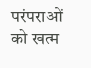परंपराओं को खत्म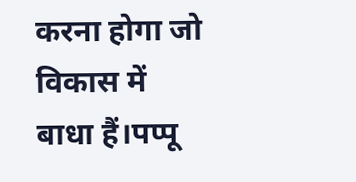करना होगा जो विकास में बाधा हैं।पप्पू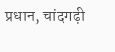प्रधान, चांदगढ़ी